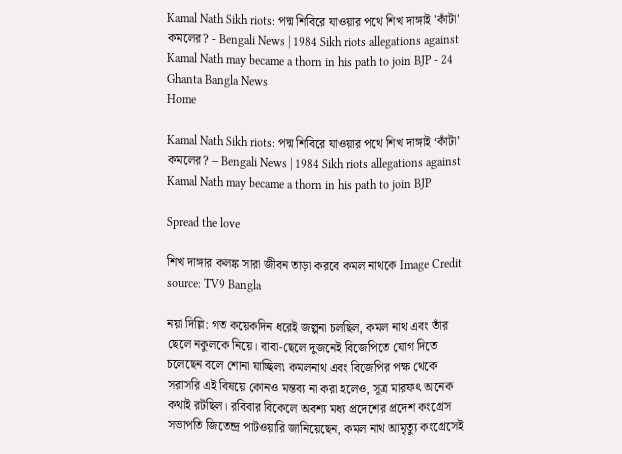Kamal Nath Sikh riots: পদ্ম শিবিরে যাওয়ার পথে শিখ দাঙ্গাই 'কাঁটা' কমলের? - Bengali News | 1984 Sikh riots allegations against Kamal Nath may became a thorn in his path to join BJP - 24 Ghanta Bangla News
Home

Kamal Nath Sikh riots: পদ্ম শিবিরে যাওয়ার পথে শিখ দাঙ্গাই ‘কাঁটা’ কমলের? – Bengali News | 1984 Sikh riots allegations against Kamal Nath may became a thorn in his path to join BJP

Spread the love

শিখ দাঙ্গার কলঙ্ক সারা জীবন তাড়া করবে কমল নাথকে Image Credit source: TV9 Bangla

নয়া দিল্লি: গত কয়েকদিন ধরেই জল্পনা চলছিল, কমল নাথ এবং তাঁর ছেলে নকুলকে নিয়ে। বাবা-ছেলে দুজনেই বিজেপিতে যোগ দিতে চলেছেন বলে শোনা যাচ্ছিল৷ কমলনাথ এবং বিজেপির পক্ষ থেকে সরাসরি এই বিষয়ে কোনও মন্তব্য না করা হলেও, সূত্র মারফৎ অনেক কথাই রটছিল। রবিবার বিকেলে অবশ্য মধ্য প্রদেশের প্রদেশ কংগ্রেস সভাপতি জিতেন্দ্র পাটওয়ারি জানিয়েছেন, কমল নাথ আমৃত্যু কংগ্রেসেই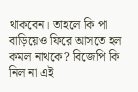থাকবেন। তাহলে কি পা বাড়িয়েও ফিরে আসতে হল কমল নাথকে? বিজেপি কি নিল না এই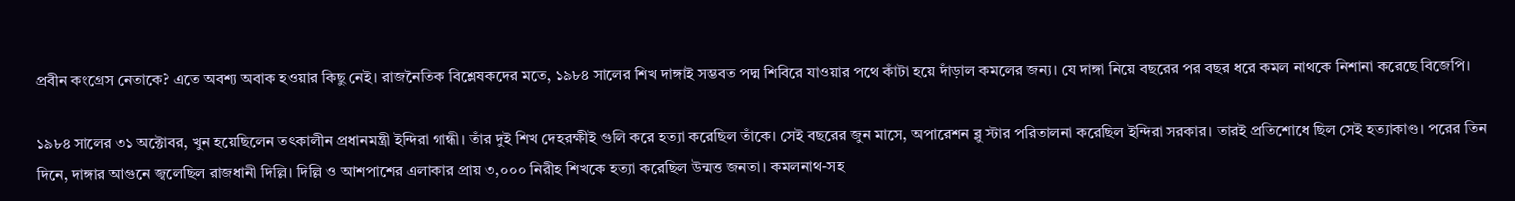প্রবীন কংগ্রেস নেতাকে? এতে অবশ্য অবাক হওয়ার কিছু নেই। রাজনৈতিক বিশ্লেষকদের মতে, ১৯৮৪ সালের শিখ দাঙ্গাই সম্ভবত পদ্ম শিবিরে যাওয়ার পথে কাঁটা হয়ে দাঁড়াল কমলের জন্য। যে দাঙ্গা নিয়ে বছরের পর বছর ধরে কমল নাথকে নিশানা করেছে বিজেপি।

১৯৮৪ সালের ৩১ অক্টোবর, খুন হয়েছিলেন তৎকালীন প্রধানমন্ত্রী ইন্দিরা গান্ধী। তাঁর দুই শিখ দেহরক্ষীই গুলি করে হত্যা করেছিল তাঁকে। সেই বছরের জুন মাসে, অপারেশন ব্লু স্টার পরিতালনা করেছিল ইন্দিরা সরকার। তারই প্রতিশোধে ছিল সেই হত্যাকাণ্ড। পরের তিন দিনে, দাঙ্গার আগুনে জ্বলেছিল রাজধানী দিল্লি। দিল্লি ও আশপাশের এলাকার প্রায় ৩,০০০ নিরীহ শিখকে হত্যা করেছিল উন্মত্ত জনতা। কমলনাথ-সহ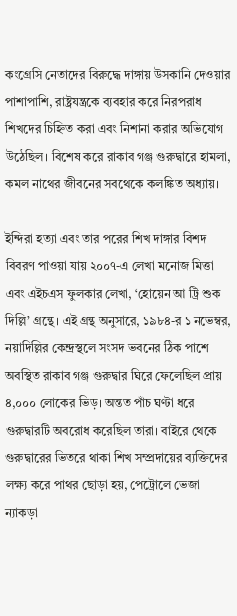কংগ্রেসি নেতাদের বিরুদ্ধে দাঙ্গায় উসকানি দেওয়ার পাশাপাশি, রাষ্ট্রযন্ত্রকে ব্যবহার করে নিরপরাধ শিখদের চিহ্নিত করা এবং নিশানা করার অভিযোগ উঠেছিল। বিশেষ করে রাকাব গঞ্জ গুরুদ্বারে হামলা, কমল নাথের জীবনের সবথেকে কলঙ্কিত অধ্যায়।

ইন্দিরা হত্যা এবং তার পরের শিখ দাঙ্গার বিশদ বিবরণ পাওয়া যায় ২০০৭-এ লেখা মনোজ মিত্তা এবং এইচএস ফুলকার লেখা, ‘হোয়েন আ ট্রি শুক দিল্লি’ গ্রন্থে। এই গ্রন্থ অনুসারে, ১৯৮৪-র ১ নভেম্বর, নয়াদিল্লির কেন্দ্রস্থলে সংসদ ভবনের ঠিক পাশে অবস্থিত রাকাব গঞ্জ গুরুদ্বার ঘিরে ফেলেছিল প্রায় ৪,০০০ লোকের ভিড়। অন্তত পাঁচ ঘণ্টা ধরে গুরুদ্বারটি অবরোধ করেছিল তারা। বাইরে থেকে গুরুদ্বারের ভিতরে থাকা শিখ সম্প্রদায়ের ব্যক্তিদের লক্ষ্য করে পাথর ছোড়া হয়, পেট্রোলে ভেজা ন্যাকড়া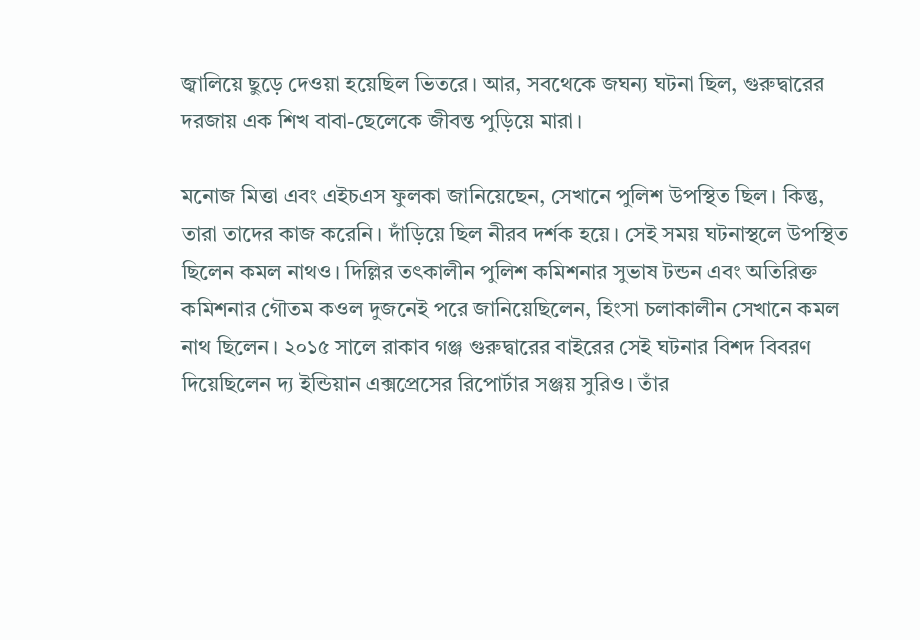জ্বালিয়ে ছুড়ে দেওয়া হয়েছিল ভিতরে। আর, সবথেকে জঘন্য ঘটনা ছিল, গুরুদ্বারের দরজায় এক শিখ বাবা-ছেলেকে জীবন্ত পুড়িয়ে মারা।

মনোজ মিত্তা এবং এইচএস ফুলকা জানিয়েছেন, সেখানে পুলিশ উপস্থিত ছিল। কিন্তু, তারা তাদের কাজ করেনি। দাঁড়িয়ে ছিল নীরব দর্শক হয়ে। সেই সময় ঘটনাস্থলে উপস্থিত ছিলেন কমল নাথও। দিল্লির তৎকালীন পুলিশ কমিশনার সুভাষ টন্ডন এবং অতিরিক্ত কমিশনার গৌতম কওল দুজনেই পরে জানিয়েছিলেন, হিংসা চলাকালীন সেখানে কমল নাথ ছিলেন। ২০১৫ সালে রাকাব গঞ্জ গুরুদ্বারের বাইরের সেই ঘটনার বিশদ বিবরণ দিয়েছিলেন দ্য ইন্ডিয়ান এক্সপ্রেসের রিপোর্টার সঞ্জয় সুরিও। তাঁর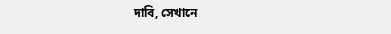দাবি, সেখানে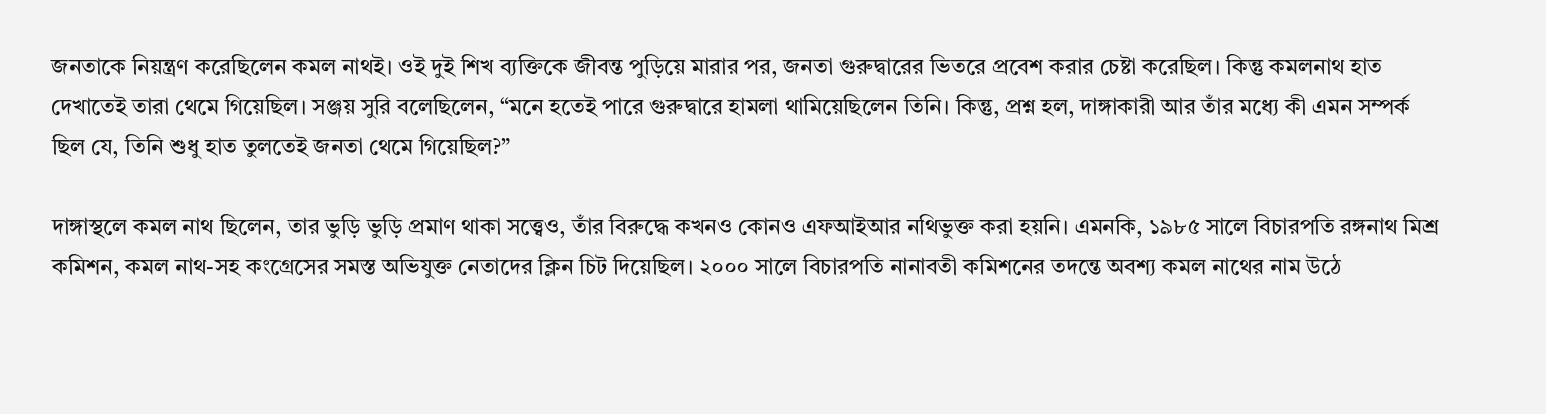জনতাকে নিয়ন্ত্রণ করেছিলেন কমল নাথই। ওই দুই শিখ ব্যক্তিকে জীবন্ত পুড়িয়ে মারার পর, জনতা গুরুদ্বারের ভিতরে প্রবেশ করার চেষ্টা করেছিল। কিন্তু কমলনাথ হাত দেখাতেই তারা থেমে গিয়েছিল। সঞ্জয় সুরি বলেছিলেন, “মনে হতেই পারে গুরুদ্বারে হামলা থামিয়েছিলেন তিনি। কিন্তু, প্রশ্ন হল, দাঙ্গাকারী আর তাঁর মধ্যে কী এমন সম্পর্ক ছিল যে, তিনি শুধু হাত তুলতেই জনতা থেমে গিয়েছিল?”

দাঙ্গাস্থলে কমল নাথ ছিলেন, তার ভুড়ি ভুড়ি প্রমাণ থাকা সত্ত্বেও, তাঁর বিরুদ্ধে কখনও কোনও এফআইআর নথিভুক্ত করা হয়নি। এমনকি, ১৯৮৫ সালে বিচারপতি রঙ্গনাথ মিশ্র কমিশন, কমল নাথ-সহ কংগ্রেসের সমস্ত অভিযুক্ত নেতাদের ক্লিন চিট দিয়েছিল। ২০০০ সালে বিচারপতি নানাবতী কমিশনের তদন্তে অবশ্য কমল নাথের নাম উঠে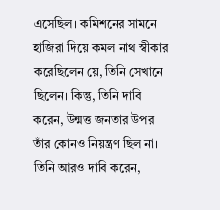এসেছিল। কমিশনের সামনে হাজিরা দিয়ে কমল নাথ স্বীকার করেছিলেন য়ে, তিনি সেখানে ছিলেন। কিন্তু, তিনি দাবি করেন, উন্মত্ত জনতার উপর তাঁর কোনও নিয়ন্ত্রণ ছিল না। তিনি আরও দাবি করেন,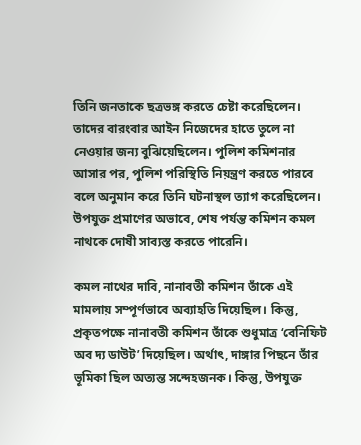তিনি জনতাকে ছত্রভঙ্গ করতে চেষ্টা করেছিলেন। তাদের বারংবার আইন নিজেদের হাতে তুলে না নেওয়ার জন্য বুঝিয়েছিলেন। পুলিশ কমিশনার আসার পর, পুলিশ পরিস্থিতি নিয়ন্ত্রণ করতে পারবে বলে অনুমান করে তিনি ঘটনাস্থল ত্যাগ করেছিলেন। উপযুক্ত প্রমাণের অভাবে, শেষ পর্যন্ত কমিশন কমল নাথকে দোষী সাব্যস্ত করতে পারেনি।

কমল নাথের দাবি, নানাবতী কমিশন তাঁকে এই মামলায় সম্পূর্ণভাবে অব্যাহতি দিয়েছিল। কিন্তু, প্রকৃতপক্ষে নানাবতী কমিশন তাঁকে শুধুমাত্র ‘বেনিফিট অব দ্য ডাউট’ দিয়েছিল। অর্থাৎ, দাঙ্গার পিছনে তাঁর ভূমিকা ছিল অত্যন্ত সন্দেহজনক। কিন্তু, উপযুক্ত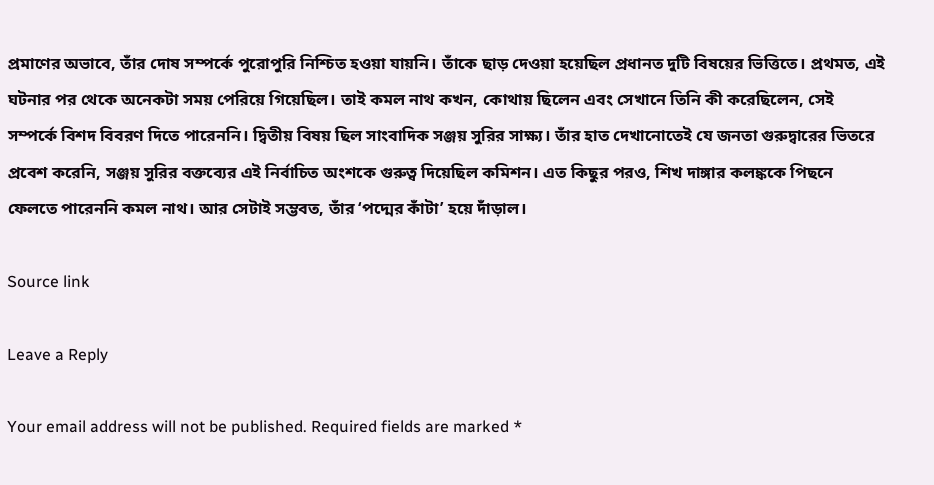প্রমাণের অভাবে, তাঁর দোষ সম্পর্কে পুরোপুরি নিশ্চিত হওয়া যায়নি। তাঁকে ছাড় দেওয়া হয়েছিল প্রধানত দুটি বিষয়ের ভিত্তিতে। প্রথমত, এই ঘটনার পর থেকে অনেকটা সময় পেরিয়ে গিয়েছিল। তাই কমল নাথ কখন, কোথায় ছিলেন এবং সেখানে তিনি কী করেছিলেন, সেই সম্পর্কে বিশদ বিবরণ দিতে পারেননি। দ্বিতীয় বিষয় ছিল সাংবাদিক সঞ্জয় সুরির সাক্ষ্য। তাঁর হাত দেখানোতেই যে জনতা গুরুদ্বারের ভিতরে প্রবেশ করেনি, সঞ্জয় সুরির বক্তব্যের এই নির্বাচিত অংশকে গুরুত্ব দিয়েছিল কমিশন। এত কিছুর পরও, শিখ দাঙ্গার কলঙ্ককে পিছনে ফেলতে পারেননি কমল নাথ। আর সেটাই সম্ভবত, তাঁর ‘পদ্মের কাঁটা’ হয়ে দাঁড়াল।

Source link

Leave a Reply

Your email address will not be published. Required fields are marked *